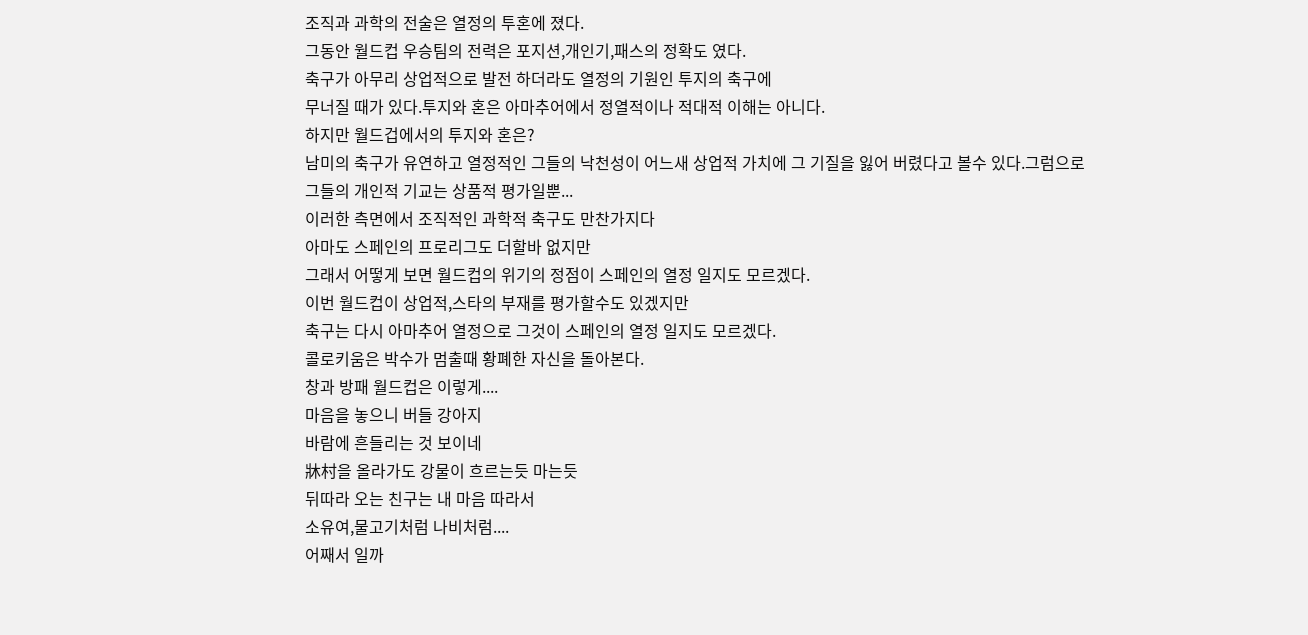조직과 과학의 전술은 열정의 투혼에 졌다.
그동안 월드컵 우승팀의 전력은 포지션,개인기,패스의 정확도 였다.
축구가 아무리 상업적으로 발전 하더라도 열정의 기원인 투지의 축구에
무너질 때가 있다.투지와 혼은 아마추어에서 정열적이나 적대적 이해는 아니다.
하지만 월드겁에서의 투지와 혼은?
남미의 축구가 유연하고 열정적인 그들의 낙천성이 어느새 상업적 가치에 그 기질을 잃어 버렸다고 볼수 있다.그럼으로 그들의 개인적 기교는 상품적 평가일뿐...
이러한 측면에서 조직적인 과학적 축구도 만찬가지다
아마도 스페인의 프로리그도 더할바 없지만
그래서 어떻게 보면 월드컵의 위기의 정점이 스페인의 열정 일지도 모르겠다.
이번 월드컵이 상업적,스타의 부재를 평가할수도 있겠지만
축구는 다시 아마추어 열정으로 그것이 스페인의 열정 일지도 모르겠다.
콜로키움은 박수가 멈출때 황폐한 자신을 돌아본다.
창과 방패 월드컵은 이렇게....
마음을 놓으니 버들 강아지
바람에 흔들리는 것 보이네
牀村을 올라가도 강물이 흐르는듯 마는듯
뒤따라 오는 친구는 내 마음 따라서
소유여,물고기처럼 나비처럼....
어째서 일까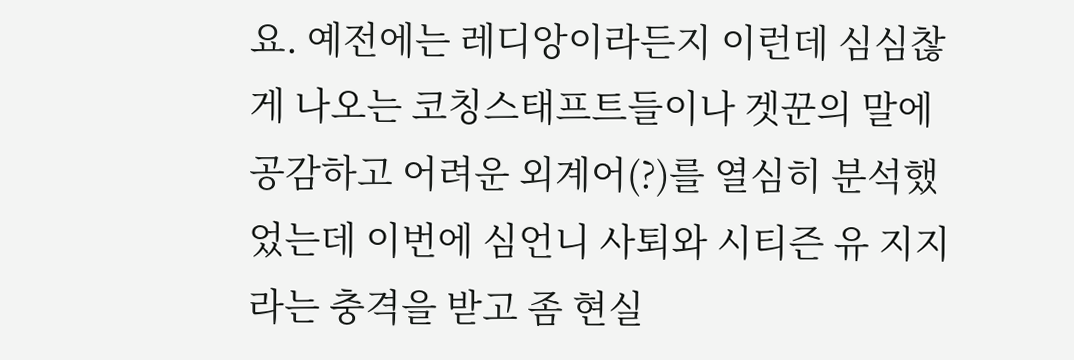요. 예전에는 레디앙이라든지 이런데 심심찮게 나오는 코칭스태프트들이나 겟꾼의 말에 공감하고 어려운 외계어(?)를 열심히 분석했었는데 이번에 심언니 사퇴와 시티즌 유 지지라는 충격을 받고 좀 현실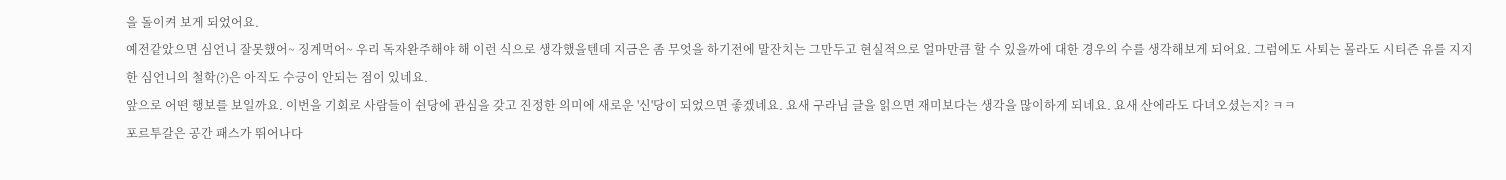을 돌이켜 보게 되었어요.
예전같았으면 심언니 잘못했어~ 징계먹어~ 우리 독자완주해야 해 이런 식으로 생각했을텐데 지금은 좀 무엇을 하기전에 말잔치는 그만두고 현실적으로 얼마만큼 할 수 있을까에 대한 경우의 수를 생각해보게 되어요. 그럼에도 사퇴는 몰라도 시티즌 유를 지지한 심언니의 철학(?)은 아직도 수긍이 안되는 점이 있네요.
앞으로 어떤 행보를 보일까요. 이번을 기회로 사람들이 쉰당에 관심을 갖고 진정한 의미에 새로운 '신'당이 되었으면 좋겠네요. 요새 구라님 글을 읽으면 재미보다는 생각을 많이하게 되네요. 요새 산에라도 다녀오셨는지? ㅋㅋ
포르투갈은 공간 패스가 뛰어나다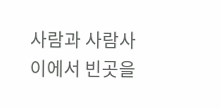사람과 사람사이에서 빈곳을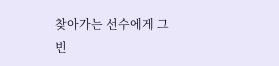찾아가는 선수에게 그 빈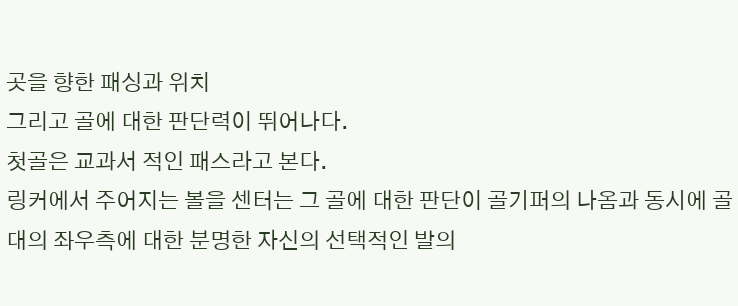곳을 향한 패싱과 위치
그리고 골에 대한 판단력이 뛰어나다.
첫골은 교과서 적인 패스라고 본다.
링커에서 주어지는 볼을 센터는 그 골에 대한 판단이 골기퍼의 나옴과 동시에 골대의 좌우측에 대한 분명한 자신의 선택적인 발의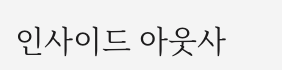인사이드 아웃사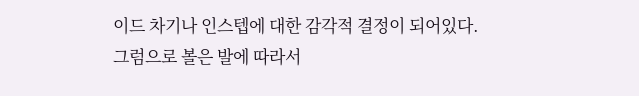이드 차기나 인스텝에 대한 감각적 결정이 되어있다.
그럼으로 볼은 발에 따라서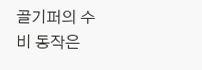골기퍼의 수비 동작은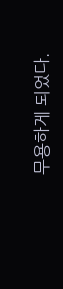무용하게 되었다.